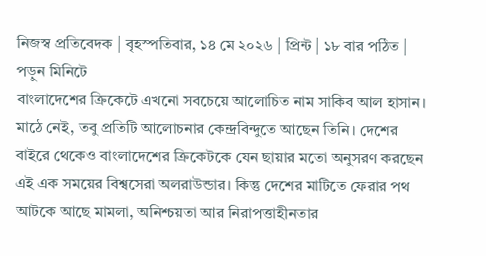নিজস্ব প্রতিবেদক | বৃহস্পতিবার, ১৪ মে ২০২৬ | প্রিন্ট | ১৮ বার পঠিত | পড়ুন মিনিটে
বাংলাদেশের ক্রিকেটে এখনো সবচেয়ে আলোচিত নাম সাকিব আল হাসান। মাঠে নেই, তবু প্রতিটি আলোচনার কেন্দ্রবিন্দুতে আছেন তিনি। দেশের বাইরে থেকেও বাংলাদেশের ক্রিকেটকে যেন ছায়ার মতো অনুসরণ করছেন এই এক সময়ের বিশ্বসেরা অলরাউন্ডার। কিন্তু দেশের মাটিতে ফেরার পথ আটকে আছে মামলা, অনিশ্চয়তা আর নিরাপত্তাহীনতার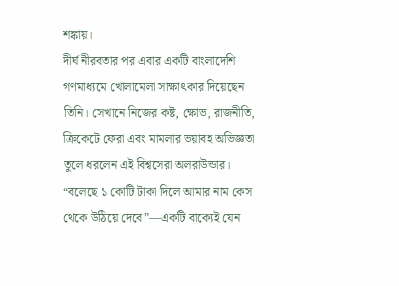শঙ্কায়।
দীর্ঘ নীরবতার পর এবার একটি বাংলাদেশি গণমাধ্যমে খোলামেলা সাক্ষাৎকার দিয়েছেন তিনি। সেখানে নিজের কষ্ট, ক্ষোভ, রাজনীতি, ক্রিকেটে ফেরা এবং মামলার ভয়াবহ অভিজ্ঞতা তুলে ধরলেন এই বিশ্বসেরা অলরাউন্ডার।
“বলেছে ১ কোটি টাকা দিলে আমার নাম কেস থেকে উঠিয়ে দেবে”—একটি বাক্যেই যেন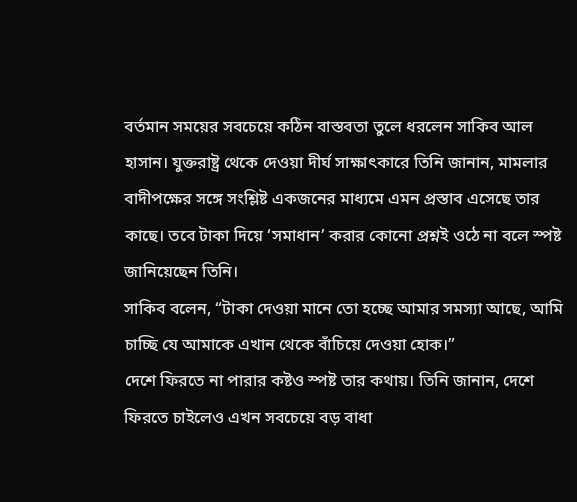বর্তমান সময়ের সবচেয়ে কঠিন বাস্তবতা তুলে ধরলেন সাকিব আল হাসান। যুক্তরাষ্ট্র থেকে দেওয়া দীর্ঘ সাক্ষাৎকারে তিনি জানান, মামলার বাদীপক্ষের সঙ্গে সংশ্লিষ্ট একজনের মাধ্যমে এমন প্রস্তাব এসেছে তার কাছে। তবে টাকা দিয়ে ‘সমাধান’ করার কোনো প্রশ্নই ওঠে না বলে স্পষ্ট জানিয়েছেন তিনি।
সাকিব বলেন, “টাকা দেওয়া মানে তো হচ্ছে আমার সমস্যা আছে, আমি চাচ্ছি যে আমাকে এখান থেকে বাঁচিয়ে দেওয়া হোক।”
দেশে ফিরতে না পারার কষ্টও স্পষ্ট তার কথায়। তিনি জানান, দেশে ফিরতে চাইলেও এখন সবচেয়ে বড় বাধা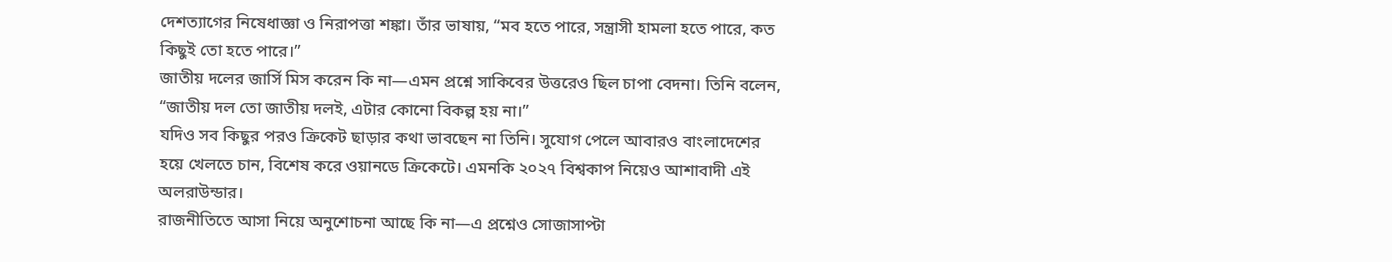দেশত্যাগের নিষেধাজ্ঞা ও নিরাপত্তা শঙ্কা। তাঁর ভাষায়, “মব হতে পারে, সন্ত্রাসী হামলা হতে পারে, কত কিছুই তো হতে পারে।”
জাতীয় দলের জার্সি মিস করেন কি না—এমন প্রশ্নে সাকিবের উত্তরেও ছিল চাপা বেদনা। তিনি বলেন, “জাতীয় দল তো জাতীয় দলই, এটার কোনো বিকল্প হয় না।”
যদিও সব কিছুর পরও ক্রিকেট ছাড়ার কথা ভাবছেন না তিনি। সুযোগ পেলে আবারও বাংলাদেশের হয়ে খেলতে চান, বিশেষ করে ওয়ানডে ক্রিকেটে। এমনকি ২০২৭ বিশ্বকাপ নিয়েও আশাবাদী এই অলরাউন্ডার।
রাজনীতিতে আসা নিয়ে অনুশোচনা আছে কি না—এ প্রশ্নেও সোজাসাপ্টা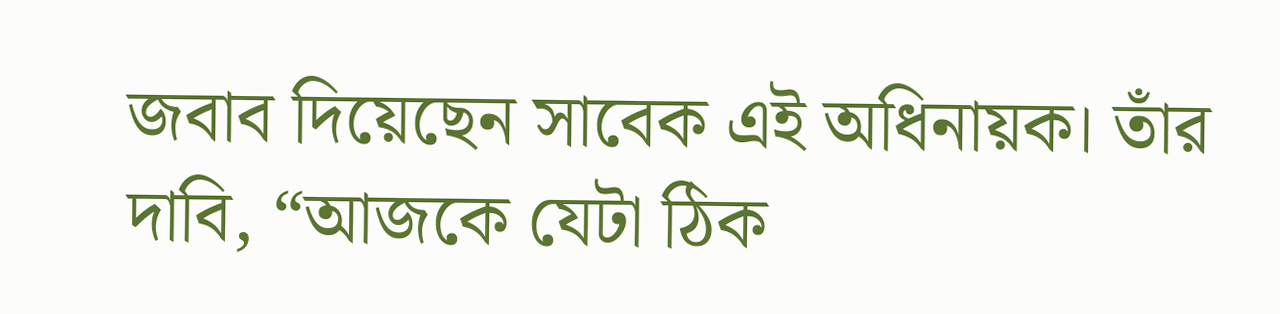জবাব দিয়েছেন সাবেক এই অধিনায়ক। তাঁর দাবি, “আজকে যেটা ঠিক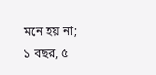মনে হয় না; ১ বছর, ৫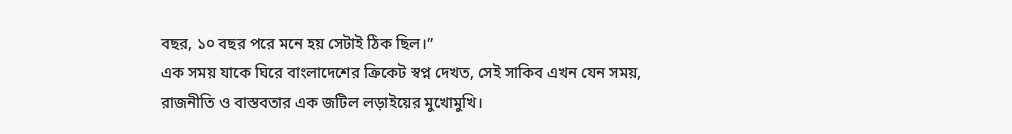বছর, ১০ বছর পরে মনে হয় সেটাই ঠিক ছিল।”
এক সময় যাকে ঘিরে বাংলাদেশের ক্রিকেট স্বপ্ন দেখত, সেই সাকিব এখন যেন সময়, রাজনীতি ও বাস্তবতার এক জটিল লড়াইয়ের মুখোমুখি।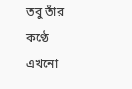তবু তাঁর কণ্ঠে এখনো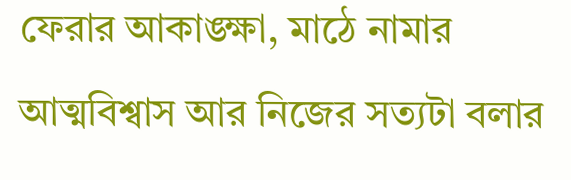ফেরার আকাঙ্ক্ষা, মাঠে নামার আত্মবিশ্বাস আর নিজের সত্যটা বলার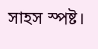সাহস স্পষ্ট।